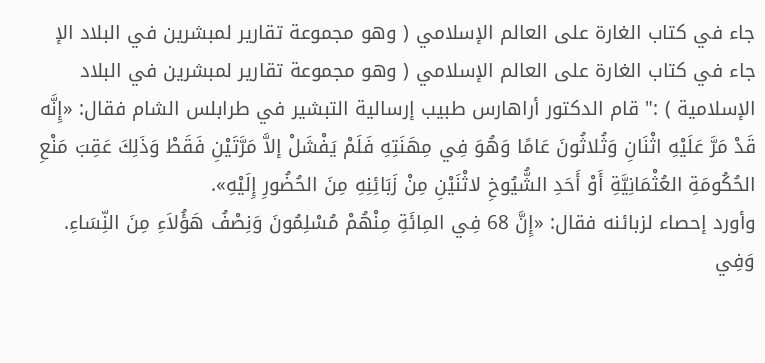جاء في كتاب الغارة على العالم الإسلامي ( وهو مجموعة تقارير لمبشرين في البلاد الإ
جاء في كتاب الغارة على العالم الإسلامي ( وهو مجموعة تقارير لمبشرين في البلاد الإسلامية ) :" قام الدكتور أراهارس طبيب إرسالية التبشير في طرابلس الشام فقال: «إِنَّه قَدْ مَرَّ عَلَيْهِ اثْنَانِ وَثُلاثُونَ عَامًا وَهُوَ فِي مِهَنَتِهِ فَلَمْ يَفْشَلْ إلاَّ مَرَّتَيْنِ فَقَطْ وَذَلِكَ عَقِبَ مَنْعِ الحُكُومَةِ العُثْمَانِيَّةِ أَوْ أَحَدِ الشُّيُوخِ لاثْنَيْنِ مِنْ زَبَائِنِهِ مِنَ الحُضُورِ إِلَيْهِ».
وأورد إحصاء لزبائنه فقال: «إِنَّ 68 فِي المِائَةِ مِنْهُمْ مُسْلِمُونَ وَنِصْفُ هَؤُلاَءِ مِنَ النِّسَاءِ. وَفِي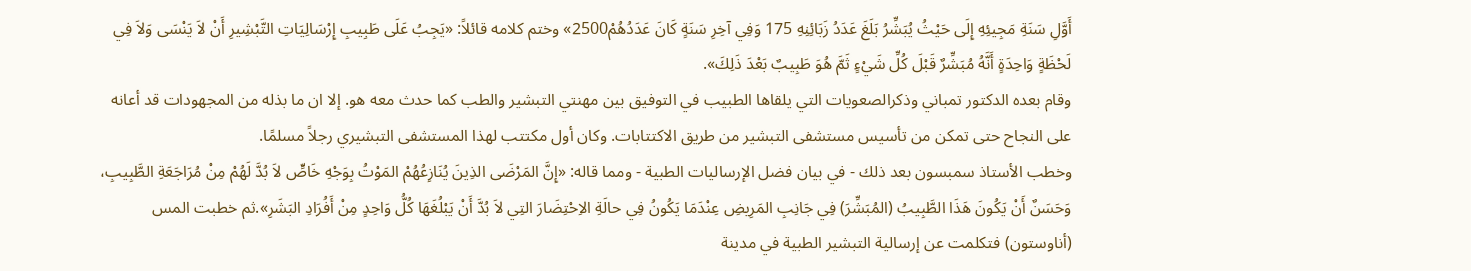أَوَّلِ سَنَةِ مَجِيئِهِ إِلَى حَيْثُ يُبَشِّرُ بَلَغَ عَدَدُ زَبَائِنِهِ 175 وَفِي آخِرِ سَنَةٍ كَانَ عَدَدُهُمْ2500» وختم كلامه قائلاً: «يَجِبُ عَلَى طَبِيبِ إِرْسَالِيَاتِ التَّبْشِيرِ أَنْ لاَ يَنْسَى وَلاَ فِي لَحْظَةٍ وَاحِدَةٍ أَنَّهُ مُبَشِّرٌ قَبْلَ كُلِّ شَيْءٍ ثَمَّ هُوَ طَبِيبٌ بَعْدَ ذَلِكَ».
وقام بعده الدكتور تمباني وذكرالصعويات التي يلقاها الطبيب في التوفيق بين مهنتي التبشير والطب كما حدث معه هو. إلا ان ما بذله من المجهودات قد أعانه على النجاح حتى تمكن من تأسيس مستشفى التبشير من طريق الاكتتابات. وكان أول مكتتب لهذا المستشفى التبشيري رجلاً مسلمًا.
وخطب الأستاذ سمبسون بعد ذلك - في بيان فضل الإرساليات الطبية - ومما قاله: «إِنَّ المَرْضَى الذِينَ يُنَازِعُهُمْ المَوْتُ بِوَجْهِ خَاصٍّ لاَ بُدَّ لَهُمْ مِنْ مُرَاجَعَةِ الطَّبِيبِ، وَحَسَنٌ أَنْ يَكُونَ هَذَا الطَّبِيبُ (المُبَشِّرَ) فِي جَانِبِ المَرِيضِ عِنْدَمَا يَكُونُ فِي حالَةِ الاِحْتِضَارَ التِي لاَ بُدَّ أَنْ يَبْلُغَهَا كُلُّ وَاحِدٍ مِنْ أَفُرَادِ البَشَرِ».ثم خطبت المس (أناوستون) فتكلمت عن إرسالية التبشير الطبية في مدينة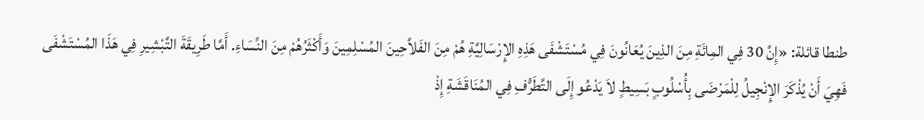طنطا قائلة: «إِنَّ 30 فِي المِائَةِ مِنَ الذِينَ يُعَانُونَ فِي مُسْتَشْفَى هَذِهِ الإِرْسَالِيَّةِ هُمْ مِنَ الفَلاَّحِينَ المُسْلِمِينَ وَأَكْثَرُهُمْ مِنَ النِّسَاءِ. أَمَّا طَرِيقَةَ التَّبْشِيرِ فِي هَذَا المُسْتَشْفَى فَهِيَ أَنْ يُذْكَرَ الإِنْجِيلُ لِلْمَرْضَى بِأُسْلُوبٍ بَسِيطٍ لاَ يَدْعُو إِلَى التَّطَرُّفِ فِي المُنَاقَشَةِ إِذْ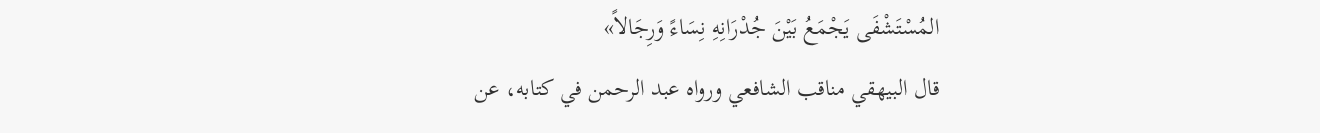المُسْتَشْفَى يَجْمَعُ بَيْنَ جُدْرَانِهِ نِسَاءً وَرِجَالاً»
قال البيهقي مناقب الشافعي ورواه عبد الرحمن في كتابه، عن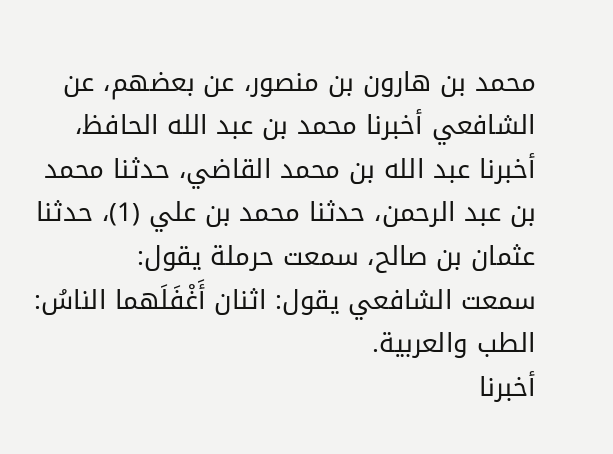محمد بن هارون بن منصور، عن بعضهم، عن الشافعي أخبرنا محمد بن عبد الله الحافظ، أخبرنا عبد الله بن محمد القاضي، حدثنا محمد بن عبد الرحمن، حدثنا محمد بن علي (1)، حدثنا عثمان بن صالح، سمعت حرملة يقول:
سمعت الشافعي يقول: اثنان أَغْفَلَهما الناسُ: الطب والعربية.
أخبرنا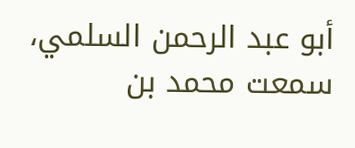أبو عبد الرحمن السلمي، سمعت محمد بن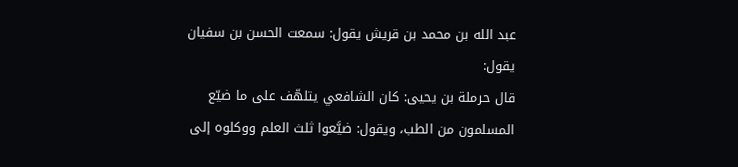عبد الله بن محمد بن قريش يقول: سمعت الحسن بن سفيان يقول:
قال حرملة بن يحيى: كان الشافعي يتلهّف على ما ضيّع المسلمون من الطب، ويقول: ضيَّعوا ثلث العلم ووكلوه إلى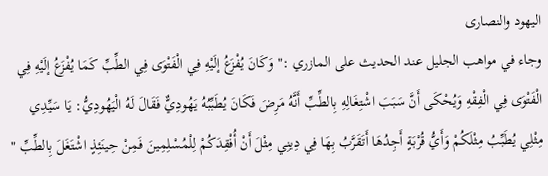اليهود والنصارى
وجاء في مواهب الجليل عند الحديث على المازري :" وَكَانَ يُفْزَعُ إلَيْهِ فِي الْفَتْوَى فِي الطِّبِّ كَمَا يُفْزَعُ إلَيْهِ فِي الْفَتْوَى فِي الْفِقْهِ وَيُحْكَى أَنَّ سَبَبَ اشْتِغَالِهِ بِالطِّبِّ أَنَّهُ مَرِضَ فَكَانَ يُطَبِّبُهُ يَهُودِيٌّ فَقَالَ لَهُ الْيَهُودِيُّ: يَا سَيِّدِي مِثْلِي يُطَبِّبُ مِثْلَكُمْ وَأَيُّ قُرْبَةٍ أَجِدُهَا أَتَقَرَّبُ بِهَا فِي دِينِي مِثْلَ أَنْ أُفْقِدَكُمْ لِلْمُسْلِمِينَ فَمِنْ حِينَئِذٍ اشْتَغَلَ بِالطِّبِّ "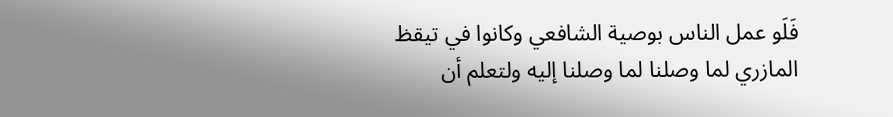فَلَو عمل الناس بوصية الشافعي وكانوا في تيقظ المازري لما وصلنا لما وصلنا إليه ولتعلم أن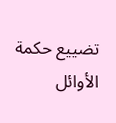تضييع حكمة الأوائل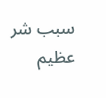سبب شر عظيم